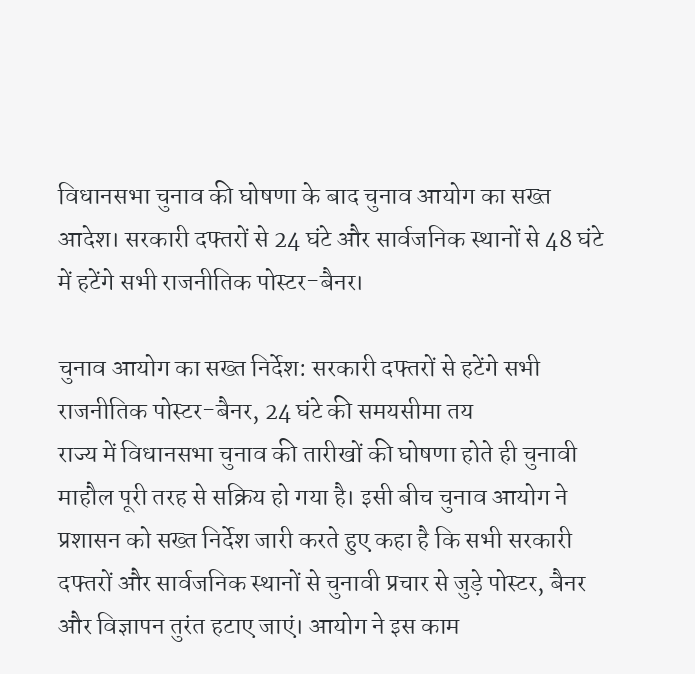विधानसभा चुनाव की घोषणा के बाद चुनाव आयोग का सख्त आदेश। सरकारी दफ्तरों से 24 घंटे और सार्वजनिक स्थानों से 48 घंटे में हटेंगे सभी राजनीतिक पोस्टर-बैनर।

चुनाव आयोग का सख्त निर्देश: सरकारी दफ्तरों से हटेंगे सभी राजनीतिक पोस्टर-बैनर, 24 घंटे की समयसीमा तय
राज्य में विधानसभा चुनाव की तारीखों की घोषणा होते ही चुनावी माहौल पूरी तरह से सक्रिय हो गया है। इसी बीच चुनाव आयोग ने प्रशासन को सख्त निर्देश जारी करते हुए कहा है कि सभी सरकारी दफ्तरों और सार्वजनिक स्थानों से चुनावी प्रचार से जुड़े पोस्टर, बैनर और विज्ञापन तुरंत हटाए जाएं। आयोग ने इस काम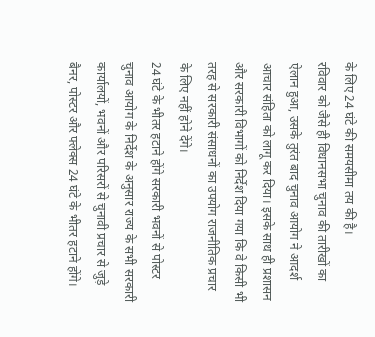के लिए 24 घंटे की समयसीमा तय की है।
रविवार को जैसे ही विधानसभा चुनाव की तारीखों का ऐलान हुआ, उसके तुरंत बाद चुनाव आयोग ने आदर्श आचार संहिता को लागू कर दिया। इसके साथ ही प्रशासन और सरकारी विभागों को निर्देश दिया गया कि वे किसी भी तरह से सरकारी संसाधनों का उपयोग राजनीतिक प्रचार के लिए नहीं होने देंगे।
24 घंटे के भीतर हटाने होंगे सरकारी भवनों से पोस्टर
चुनाव आयोग के निर्देश के अनुसार राज्य के सभी सरकारी कार्यालयों, भवनों और परिसरों से चुनावी प्रचार से जुड़े बैनर, पोस्टर और फ्लेक्स 24 घंटे के भीतर हटाने होंगे।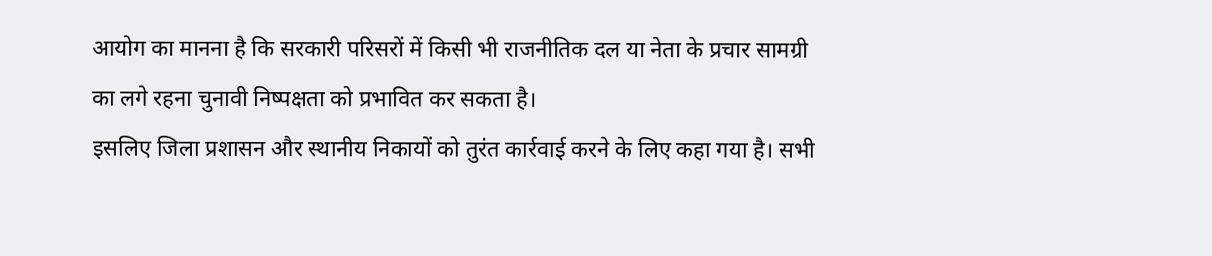आयोग का मानना है कि सरकारी परिसरों में किसी भी राजनीतिक दल या नेता के प्रचार सामग्री का लगे रहना चुनावी निष्पक्षता को प्रभावित कर सकता है।
इसलिए जिला प्रशासन और स्थानीय निकायों को तुरंत कार्रवाई करने के लिए कहा गया है। सभी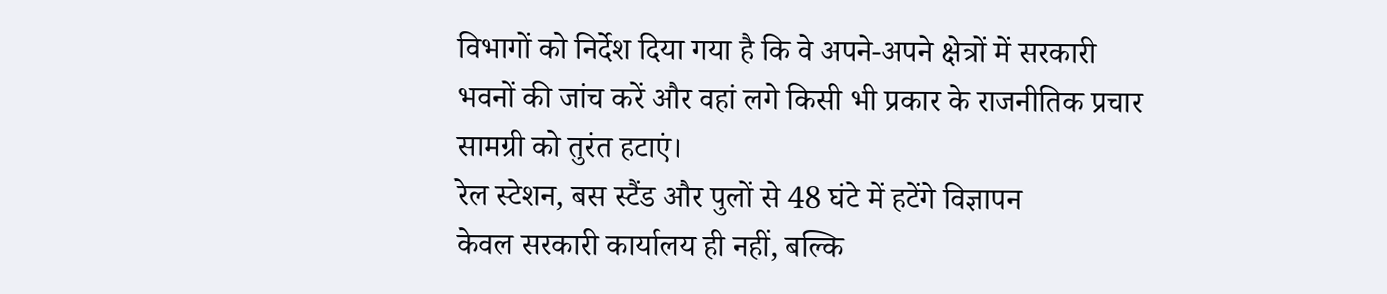विभागों को निर्देश दिया गया है कि वे अपने-अपने क्षेत्रों में सरकारी भवनों की जांच करें और वहां लगे किसी भी प्रकार के राजनीतिक प्रचार सामग्री को तुरंत हटाएं।
रेल स्टेशन, बस स्टैंड और पुलों से 48 घंटे में हटेंगे विज्ञापन
केवल सरकारी कार्यालय ही नहीं, बल्कि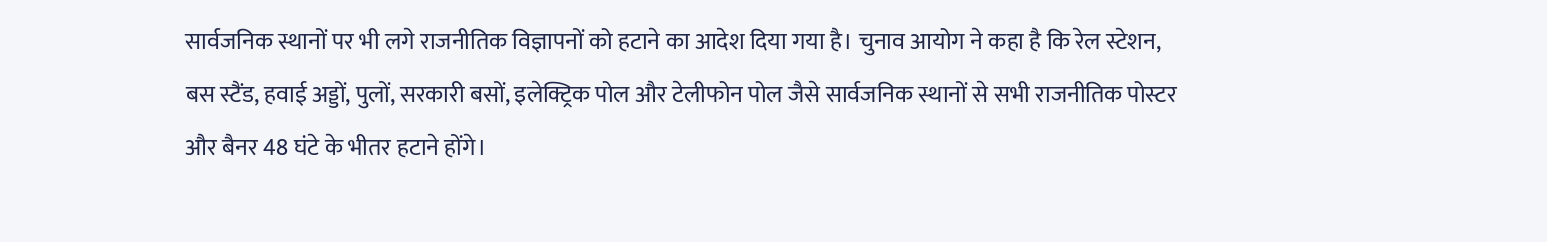सार्वजनिक स्थानों पर भी लगे राजनीतिक विज्ञापनों को हटाने का आदेश दिया गया है। चुनाव आयोग ने कहा है कि रेल स्टेशन, बस स्टैंड, हवाई अड्डों, पुलों, सरकारी बसों, इलेक्ट्रिक पोल और टेलीफोन पोल जैसे सार्वजनिक स्थानों से सभी राजनीतिक पोस्टर और बैनर 48 घंटे के भीतर हटाने होंगे।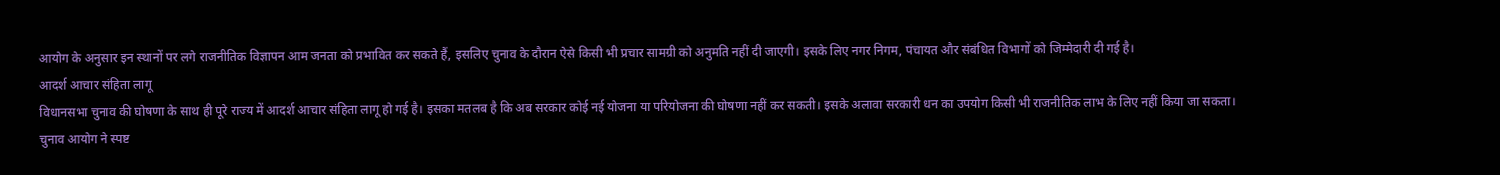आयोग के अनुसार इन स्थानों पर लगे राजनीतिक विज्ञापन आम जनता को प्रभावित कर सकते हैं, इसलिए चुनाव के दौरान ऐसे किसी भी प्रचार सामग्री को अनुमति नहीं दी जाएगी। इसके लिए नगर निगम, पंचायत और संबंधित विभागों को जिम्मेदारी दी गई है।
आदर्श आचार संहिता लागू
विधानसभा चुनाव की घोषणा के साथ ही पूरे राज्य में आदर्श आचार संहिता लागू हो गई है। इसका मतलब है कि अब सरकार कोई नई योजना या परियोजना की घोषणा नहीं कर सकती। इसके अलावा सरकारी धन का उपयोग किसी भी राजनीतिक लाभ के लिए नहीं किया जा सकता।
चुनाव आयोग ने स्पष्ट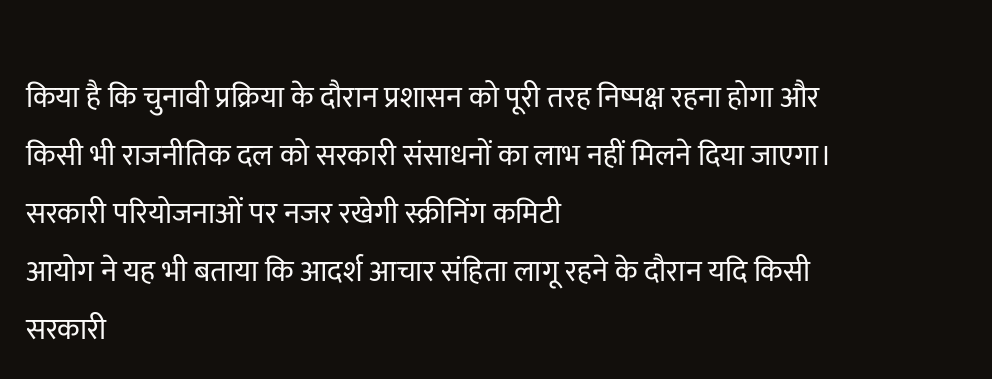किया है कि चुनावी प्रक्रिया के दौरान प्रशासन को पूरी तरह निष्पक्ष रहना होगा और किसी भी राजनीतिक दल को सरकारी संसाधनों का लाभ नहीं मिलने दिया जाएगा।
सरकारी परियोजनाओं पर नजर रखेगी स्क्रीनिंग कमिटी
आयोग ने यह भी बताया कि आदर्श आचार संहिता लागू रहने के दौरान यदि किसी सरकारी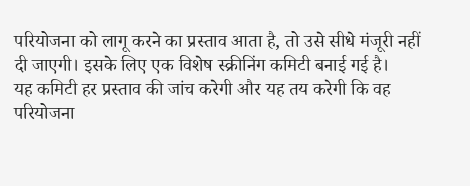परियोजना को लागू करने का प्रस्ताव आता है, तो उसे सीधे मंजूरी नहीं दी जाएगी। इसके लिए एक विशेष स्क्रीनिंग कमिटी बनाई गई है।
यह कमिटी हर प्रस्ताव की जांच करेगी और यह तय करेगी कि वह परियोजना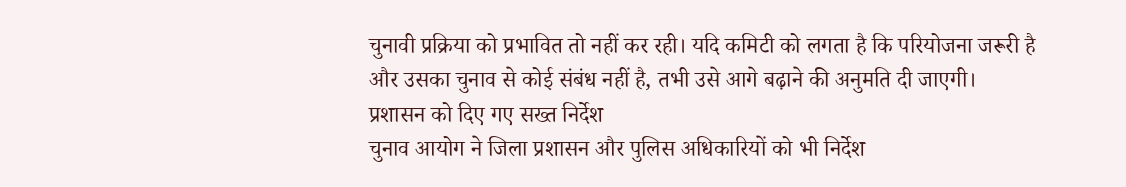चुनावी प्रक्रिया को प्रभावित तो नहीं कर रही। यदि कमिटी को लगता है कि परियोजना जरूरी है और उसका चुनाव से कोई संबंध नहीं है, तभी उसे आगे बढ़ाने की अनुमति दी जाएगी।
प्रशासन को दिए गए सख्त निर्देश
चुनाव आयोग ने जिला प्रशासन और पुलिस अधिकारियों को भी निर्देश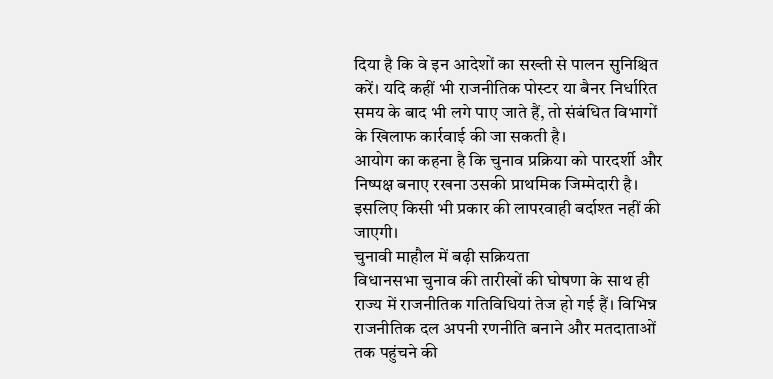दिया है कि वे इन आदेशों का सख्ती से पालन सुनिश्चित करें। यदि कहीं भी राजनीतिक पोस्टर या बैनर निर्धारित समय के बाद भी लगे पाए जाते हैं, तो संबंधित विभागों के खिलाफ कार्रवाई की जा सकती है।
आयोग का कहना है कि चुनाव प्रक्रिया को पारदर्शी और निष्पक्ष बनाए रखना उसकी प्राथमिक जिम्मेदारी है। इसलिए किसी भी प्रकार की लापरवाही बर्दाश्त नहीं की जाएगी।
चुनावी माहौल में बढ़ी सक्रियता
विधानसभा चुनाव की तारीखों की घोषणा के साथ ही राज्य में राजनीतिक गतिविधियां तेज हो गई हैं। विभिन्न राजनीतिक दल अपनी रणनीति बनाने और मतदाताओं तक पहुंचने की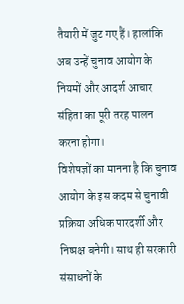तैयारी में जुट गए हैं। हालांकि अब उन्हें चुनाव आयोग के नियमों और आदर्श आचार संहिता का पूरी तरह पालन करना होगा।
विशेषज्ञों का मानना है कि चुनाव आयोग के इस कदम से चुनावी प्रक्रिया अधिक पारदर्शी और निष्पक्ष बनेगी। साथ ही सरकारी संसाधनों के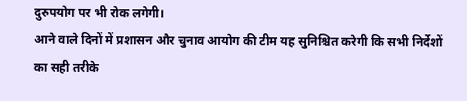दुरुपयोग पर भी रोक लगेगी।
आने वाले दिनों में प्रशासन और चुनाव आयोग की टीम यह सुनिश्चित करेगी कि सभी निर्देशों का सही तरीके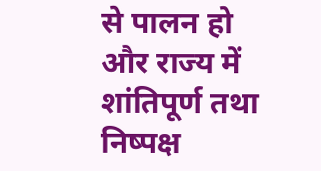से पालन हो और राज्य में शांतिपूर्ण तथा निष्पक्ष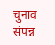चुनाव संपन्न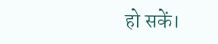हो सकें।